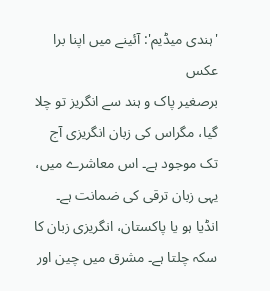'ہندی میڈیم': آئینے میں اپنا برا عکس
برصغیر پاک و ہند سے انگریز تو چلا گیا، مگراس کی زبان انگریزی آج تک موجود ہے۔ اس معاشرے میں، یہی زبان ترقی کی ضمانت ہے۔ انڈیا ہو یا پاکستان، انگریزی زبان کا سکہ چلتا ہے۔ مشرق میں چین اور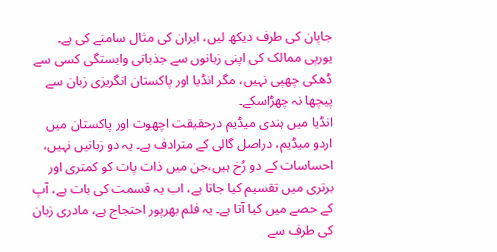جاپان کی طرف دیکھ لیں، ایران کی مثال سامنے کی ہے۔ یورپی ممالک کی اپنی زبانوں سے جذباتی وابستگی کسی سے ڈھکی چھپی نہیں، مگر انڈیا اور پاکستان انگریزی زبان سے پیچھا نہ چھڑاسکے۔
انڈیا میں ہندی میڈیم درحقیقت اچھوت اور پاکستان میں اردو میڈیم، دراصل گالی کے مترادف ہے۔ یہ دو زبانیں نہیں، احساسات کے دو رُخ ہیں،جن میں ذات پات کو کمتری اور برتری میں تقسیم کیا جاتا ہے، اب یہ قسمت کی بات ہے، آپ کے حصے میں کیا آتا ہے۔ یہ فلم بھرپور احتجاج ہے، مادری زبان کی طرف سے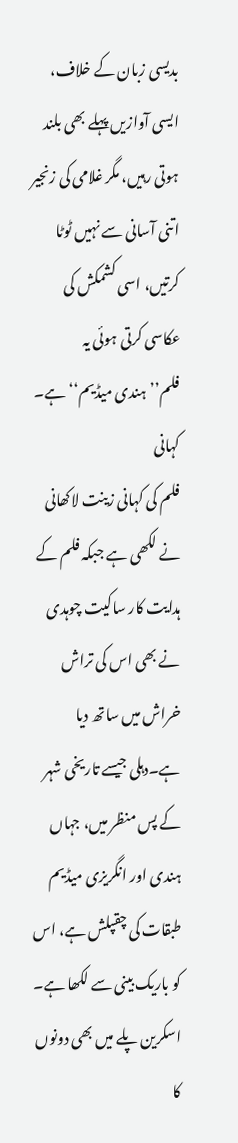بدیسی زبان کے خلاف، ایسی آوازیں پہلے بھی بلند ہوتی رہیں، مگر غلامی کی زنجیر اتنی آسانی سے نہیں ٹوٹا کرتیں، اسی کشمکش کی عکاسی کرتی ہوئی یہ فلم’’ہندی میڈیم‘‘ہے۔
کہانی
فلم کی کہانی زینت لاکھانی نے لکھی ہے جبکہ فلم کے ہدایت کار ساکیت چوہدی نے بھی اس کی تراش خراش میں ساتھ دیا ہے۔دہلی جیسے تاریخی شہر کے پس منظر میں، جہاں ہندی اور انگریزی میڈیم طبقات کی چقپلش ہے، اس کو باریک بینی سے لکھا ہے۔
اسکرین پلے میں بھی دونوں کا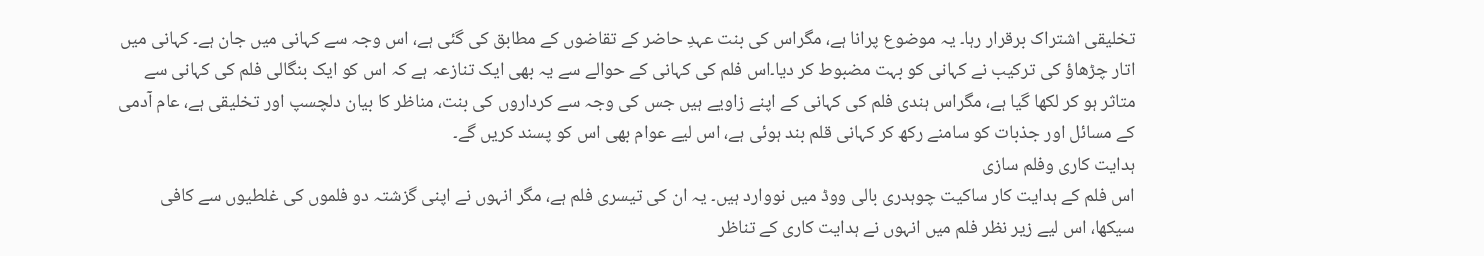تخلیقی اشتراک برقرار رہا۔ یہ موضوع پرانا ہے، مگراس کی بنت عہدِ حاضر کے تقاضوں کے مطابق کی گئی ہے، اس وجہ سے کہانی میں جان ہے۔ کہانی میں اتار چڑھاؤ کی ترکیب نے کہانی کو بہت مضبوط کر دیا۔اس فلم کی کہانی کے حوالے سے یہ بھی ایک تنازعہ ہے کہ اس کو ایک بنگالی فلم کی کہانی سے متاثر ہو کر لکھا گیا ہے، مگراس ہندی فلم کی کہانی کے اپنے زاویے ہیں جس کی وجہ سے کرداروں کی بنت، مناظر کا بیان دلچسپ اور تخلیقی ہے، عام آدمی کے مسائل اور جذبات کو سامنے رکھ کر کہانی قلم بند ہوئی ہے، اس لیے عوام بھی اس کو پسند کریں گے۔
ہدایت کاری وفلم سازی
اس فلم کے ہدایت کار ساکیت چوہدری بالی ووڈ میں نووارد ہیں۔ یہ ان کی تیسری فلم ہے، مگر انہوں نے اپنی گزشتہ دو فلموں کی غلطیوں سے کافی سیکھا، اس لیے زیر نظر فلم میں انہوں نے ہدایت کاری کے تناظر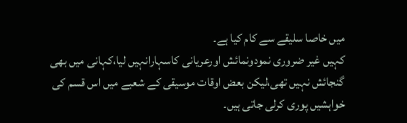میں خاصا سلیقے سے کام کیا ہے۔
کہیں غیر ضروری نمودونمائش اورعریانی کاسہارانہیں لیا،کہانی میں بھی گنجائش نہیں تھی،لیکن بعض اوقات موسیقی کے شعبے میں اس قسم کی خواہشیں پوری کرلی جاتی ہیں۔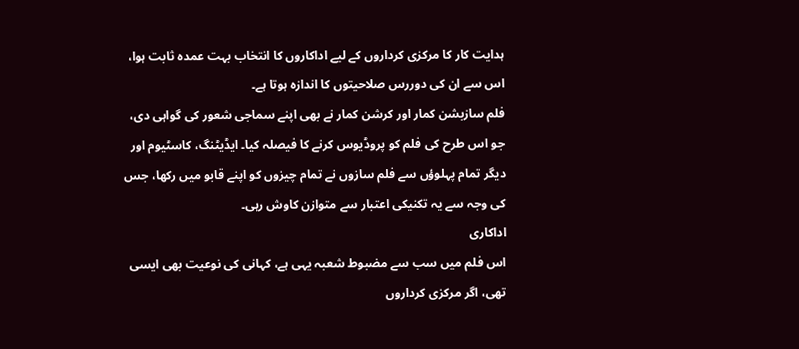ہدایت کار کا مرکزی کرداروں کے لیے اداکاروں کا انتخاب بہت عمدہ ثابت ہوا، اس سے ان کی دوررس صلاحیتوں کا اندازہ ہوتا ہے۔
فلم سازبشن کمار اور کرشن کمار نے بھی اپنے سماجی شعور کی گواہی دی، جو اس طرح کی فلم کو پروڈیوس کرنے کا فیصلہ کیا۔ ایڈیٹنگ، کاسٹیوم اور دیگر تمام پہلوؤں سے فلم سازوں نے تمام چیزوں کو اپنے قابو میں رکھا، جس کی وجہ سے یہ تکنیکی اعتبار سے متوازن کاوش رہی۔
اداکاری
اس فلم میں سب سے مضبوط شعبہ یہی ہے، کہانی کی نوعیت بھی ایسی تھی، اگر مرکزی کرداروں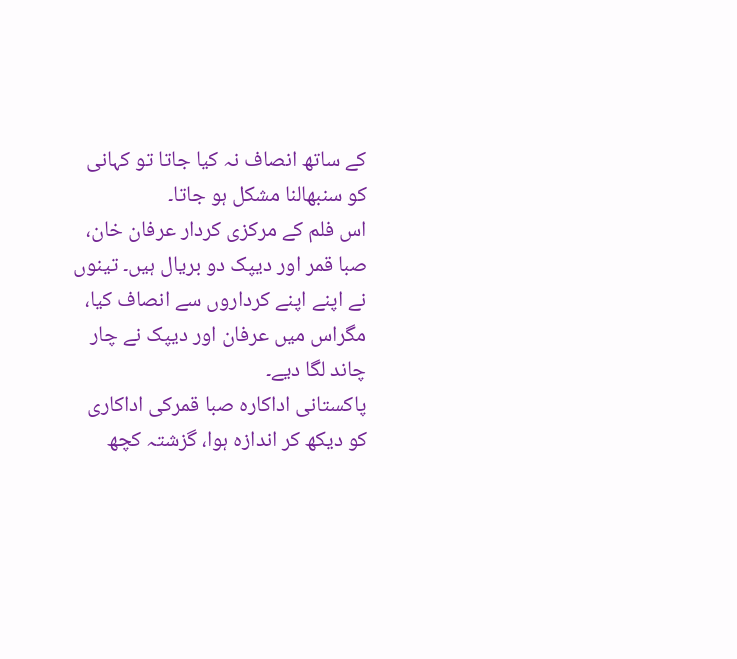کے ساتھ انصاف نہ کیا جاتا تو کہانی کو سنبھالنا مشکل ہو جاتا۔
اس فلم کے مرکزی کردار عرفان خان، صبا قمر اور دیپک دو بریال ہیں۔ تینوں نے اپنے اپنے کرداروں سے انصاف کیا، مگراس میں عرفان اور دیپک نے چار چاند لگا دیے۔
پاکستانی اداکارہ صبا قمرکی اداکاری کو دیکھ کر اندازہ ہوا، گزشتہ کچھ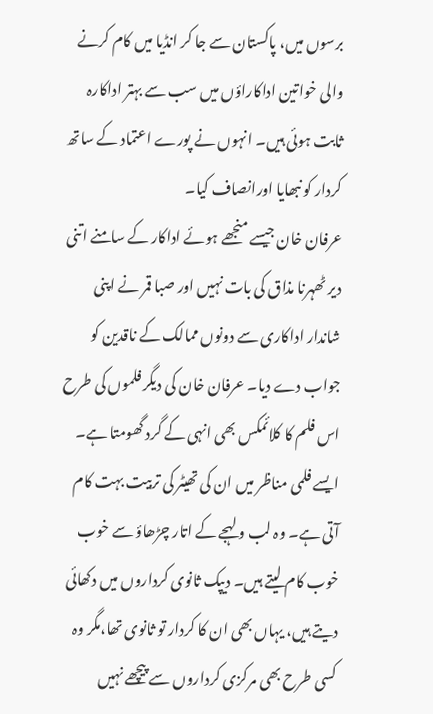برسوں میں، پاکستان سے جا کر انڈیا میں کام کرنے والی خواتین اداکاراؤں میں سب سے بہتر اداکارہ ثابت ہوئی ہیں۔ انہوں نے پورے اعتماد کے ساتھ کردار کو نبھایا اورانصاف کیا۔
عرفان خان جیسے منجھے ہوئے اداکار کے سامنے اتنی دیر ٹھہرنا مذاق کی بات نہیں اور صبا قمر نے اپنی شاندار اداکاری سے دونوں ممالک کے ناقدین کو جواب دے دیا۔ عرفان خان کی دیگر فلموں کی طرح اس فلم کا کلائمکس بھی انہی کے گرد گھومتا ہے۔ ایسے فلمی مناظر میں ان کی تھیٹر کی تربیت بہت کام آتی ہے۔ وہ لب و لہجے کے اتار چڑھاؤ سے خوب خوب کام لیتے ہیں۔ دیپک ثانوی کرداروں میں دکھائی دیتے ہیں، یہاں بھی ان کا کردار تو ثانوی تھا،مگر وہ کسی طرح بھی مرکزی کرداروں سے پیچھے نہیں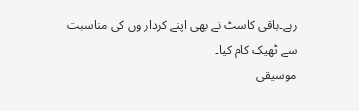رہے۔باقی کاسٹ نے بھی اپنے کردار وں کی مناسبت سے ٹھیک کام کیا۔
موسیقی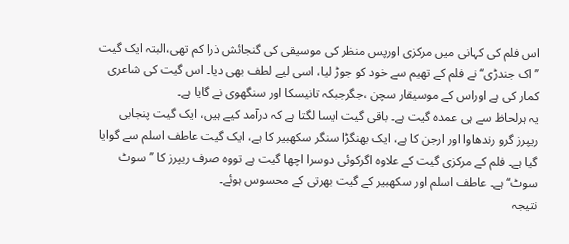اس فلم کی کہانی میں مرکزی اورپس منظر کی موسیقی کی گنجائش ذرا کم تھی،البتہ ایک گیت ’’اک جندڑی‘‘ نے فلم کے تھیم سے خود کو جوڑ لیا، اسی لیے لطف بھی دیا۔ اس گیت کی شاعری کمار کی ہے اوراس کے موسیقار سچن ،جگرجبکہ تانیسکا اور سنگھوی نے گایا ہے۔
یہ ہرلحاظ سے ہی عمدہ گیت ہے۔ باقی گیت ایسا لگتا ہے کہ درآمد کیے ہیں، ایک گیت پنجابی ریپرز گرو رندھاوا اور ارجن کا ہے، ایک بھنگڑا سنگر سکھبیر کا ہے، ایک گیت عاطف اسلم سے گوایا گیا ہے۔ فلم کے مرکزی گیت کے علاوہ اگرکوئی دوسرا اچھا گیت ہے تووہ صرف ریپرز کا ’’سوٹ سوٹ‘‘ہے۔ عاطف اسلم اور سکھبیر کے گیت بھرتی کے محسوس ہوئے۔
نتیجہ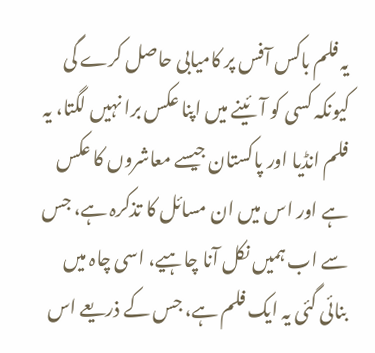یہ فلم باکس آفس پر کامیابی حاصل کرے گی کیونکہ کسی کو آئینے میں اپنا عکس برا نہیں لگتا، یہ فلم انڈیا اور پاکستان جیسے معاشروں کا عکس ہے اور اس میں ان مسائل کا تذکرہ ہے، جس سے اب ہمیں نکل آنا چاہیے، اسی چاہ میں بنائی گئی یہ ایک فلم ہے، جس کے ذریعے اس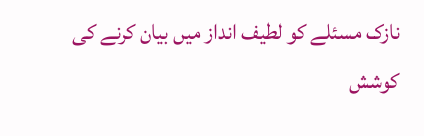نازک مسئلے کو لطیف انداز میں بیان کرنے کی کوشش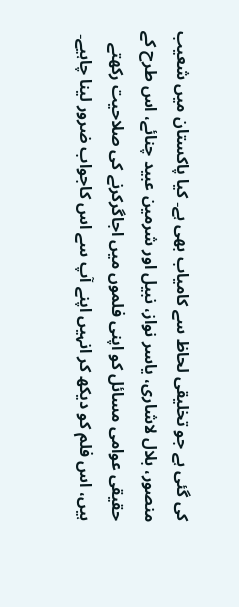کی گئی ہے جو تخلیقی لحاظ سے کامیاب بھی ہے۔ کیا پاکستان میں شعیب منصور، بلال لاشاری، یاسر نواز، نبیل اور شرمین عبید چنائے، اس طرح کے حقیقی عوامی مسائل کو اپنی فلموں میں اجاگرکرنے کی صلاحیت رکھتے ہیں، اس فلم کو دیکھ کر انہیں اپنے آپ سے اس کاجواب ضرور لینا چاہیے۔